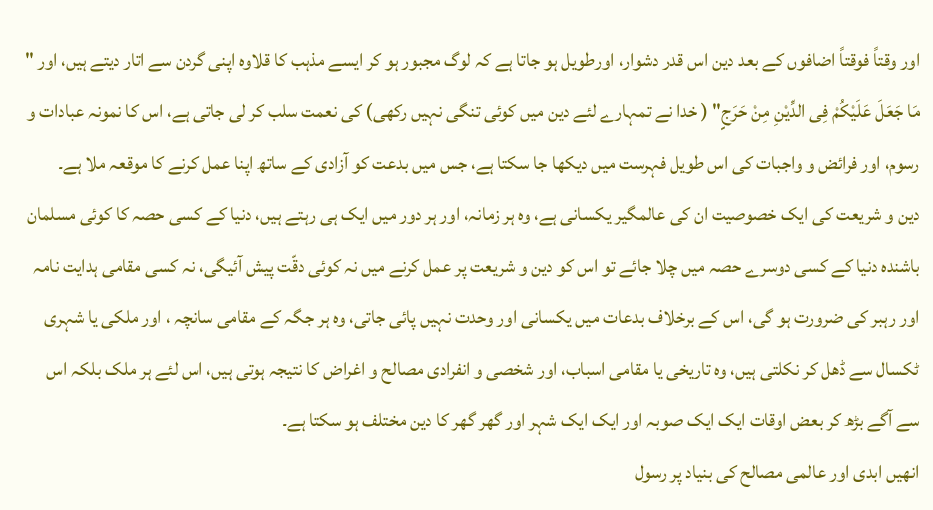اور وقتاً فوقتاً اضافوں کے بعد دین اس قدر دشوار، اورطویل ہو جاتا ہے کہ لوگ مجبور ہو کر ایسے مذہب کا قلاوہ اپنی گردن سے اتار دیتے ہیں، اور " مَا جَعَلَ عَلَیْکُمْ فِی الدِّیْنِ مِنْ حَرَجٍ" ( خدا نے تمہارے لئے دین میں کوئی تنگی نہیں رکھی) کی نعمت سلب کر لی جاتی ہے، اس کا نمونہ عبادات و رسوم، اور فرائض و واجبات کی اس طویل فہرست میں دیکھا جا سکتا ہے، جس میں بدعت کو آزادی کے ساتھ اپنا عمل کرنے کا موقعہ ملا ہے۔
دین و شریعت کی ایک خصوصیت ان کی عالمگیر یکسانی ہے، وہ ہر زمانہ، اور ہر دور میں ایک ہی رہتے ہیں، دنیا کے کسی حصہ کا کوئی مسلمان باشندہ دنیا کے کسی دوسرے حصہ میں چلا جائے تو اس کو دین و شریعت پر عمل کرنے میں نہ کوئی دقّت پیش آئیگی، نہ کسی مقامی ہدایت نامہ اور رہبر کی ضرورت ہو گی، اس کے برخلاف بدعات میں یکسانی اور وحدت نہیں پائی جاتی، وہ ہر جگہ کے مقامی سانچہ ، اور ملکی یا شہری ٹکسال سے ڈھل کر نکلتی ہیں، وہ تاریخی یا مقامی اسباب، اور شخصی و انفرادی مصالح و اغراض کا نتیجہ ہوتی ہیں، اس لئے ہر ملک بلکہ اس سے آگے بڑھ کر بعض اوقات ایک ایک صوبہ اور ایک ایک شہر اور گھر گھر کا دین مختلف ہو سکتا ہے۔
انھیں ابدی اور عالمی مصالح کی بنیاد پر رسول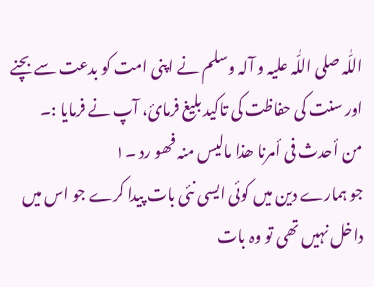اللّٰہ صلی اللّٰہ علیہ و آلہ وسلم نے اپنی امت کو بدعت سے بچنے اور سنت کی حفاظت کی تاکید بلیغ فرمائ، آپ نے فرمایا :۔
من أحدث فی أمرنا ھذا مالیس منہ فھو رد ۔۱
جو ہمارے دین میں کوئی ایسی نئی بات پیدا کرے جو اس میں داخل نہیں تھی تو وہ بات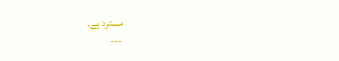مسترد ہے۔
---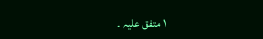۱ متفق علیہ ۔